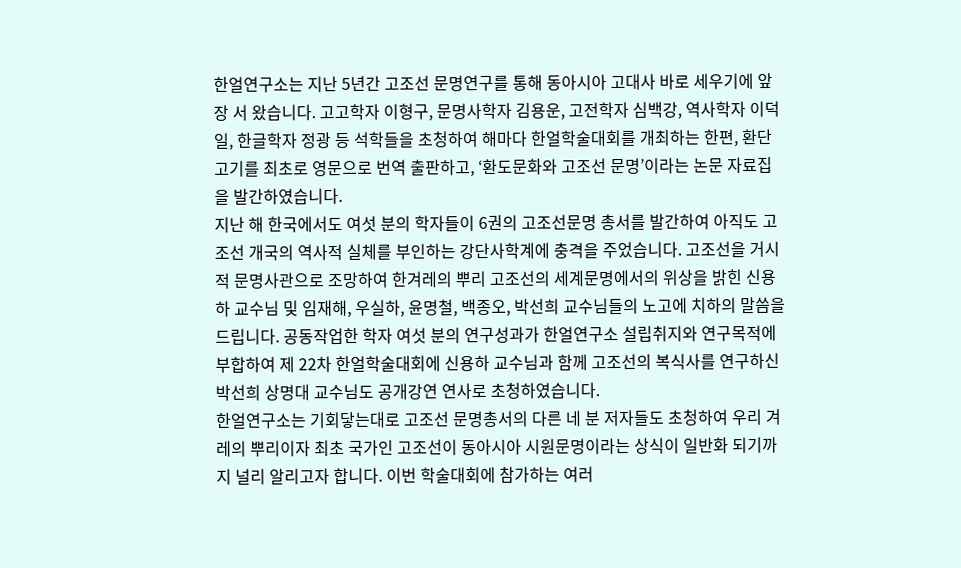한얼연구소는 지난 5년간 고조선 문명연구를 통해 동아시아 고대사 바로 세우기에 앞장 서 왔습니다. 고고학자 이형구, 문명사학자 김용운, 고전학자 심백강, 역사학자 이덕일, 한글학자 정광 등 석학들을 초청하여 해마다 한얼학술대회를 개최하는 한편, 환단고기를 최초로 영문으로 번역 출판하고, ‘환도문화와 고조선 문명’이라는 논문 자료집을 발간하였습니다.
지난 해 한국에서도 여섯 분의 학자들이 6권의 고조선문명 총서를 발간하여 아직도 고조선 개국의 역사적 실체를 부인하는 강단사학계에 충격을 주었습니다. 고조선을 거시적 문명사관으로 조망하여 한겨레의 뿌리 고조선의 세계문명에서의 위상을 밝힌 신용하 교수님 및 임재해, 우실하, 윤명철, 백종오, 박선희 교수님들의 노고에 치하의 말씀을 드립니다. 공동작업한 학자 여섯 분의 연구성과가 한얼연구소 설립취지와 연구목적에 부합하여 제 22차 한얼학술대회에 신용하 교수님과 함께 고조선의 복식사를 연구하신 박선희 상명대 교수님도 공개강연 연사로 초청하였습니다.
한얼연구소는 기회닿는대로 고조선 문명총서의 다른 네 분 저자들도 초청하여 우리 겨레의 뿌리이자 최초 국가인 고조선이 동아시아 시원문명이라는 상식이 일반화 되기까지 널리 알리고자 합니다. 이번 학술대회에 참가하는 여러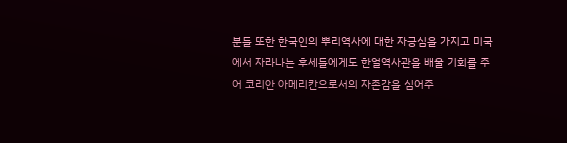분들 또한 한국인의 뿌리역사에 대한 자긍심을 가지고 미국에서 자라나는 후세들에게도 한얼역사관을 배울 기회를 주어 코리안 아메리칸으로서의 자존감을 심어주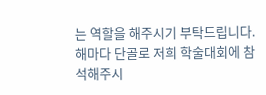는 역할을 해주시기 부탁드립니다.
해마다 단골로 저희 학술대회에 참석해주시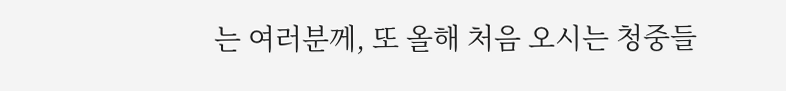는 여러분께, 또 올해 처음 오시는 청중들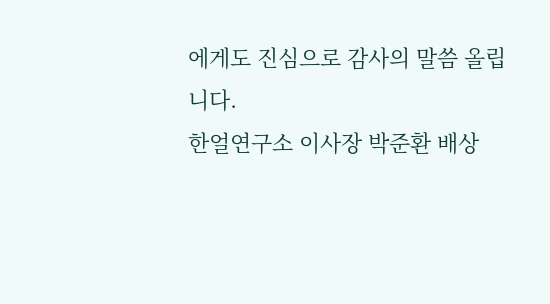에게도 진심으로 감사의 말씀 올립니다.
한얼연구소 이사장 박준환 배상